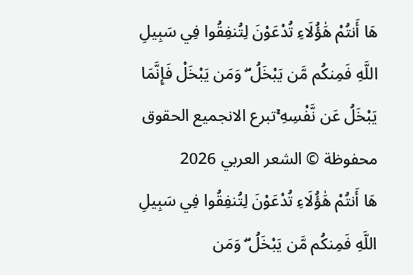هَا أَنتُمْ هَٰؤُلَاءِ تُدْعَوْنَ لِتُنفِقُوا فِي سَبِيلِ اللَّهِ فَمِنكُم مَّن يَبْخَلُ ۖ وَمَن يَبْخَلْ فَإِنَّمَا يَبْخَلُ عَن نَّفْسِهِ ۚتبرع الانجميع الحقوق محفوظة © الشعر العربي 2026
هَا أَنتُمْ هَٰؤُلَاءِ تُدْعَوْنَ لِتُنفِقُوا فِي سَبِيلِ اللَّهِ فَمِنكُم مَّن يَبْخَلُ ۖ وَمَن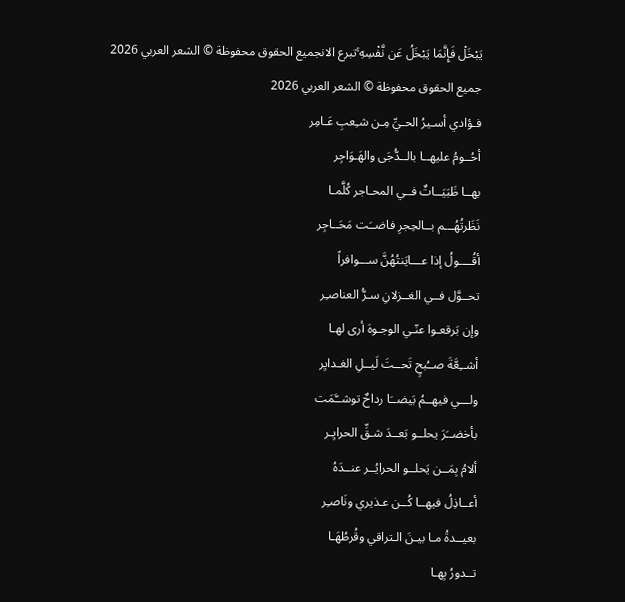يَبْخَلْ فَإِنَّمَا يَبْخَلُ عَن نَّفْسِهِ ۚتبرع الانجميع الحقوق محفوظة © الشعر العربي 2026
جميع الحقوق محفوظة © الشعر العربي 2026
فـؤادي أسـيرُ الحـيِّ مِـن شـِعبِ عَـامِر
أحُــومُ عليهــا بالــدُّجَى والهَـوَاجِر
بهــا ظَبَيَــاتٌ فــي المحـاجر كُلَّمـا
نَظَرتُهُـــم بــالحِجرِ فاضــَت مَحَــاجِر
أقُــــولُ إذا عـــايَنتُهُنَّ ســـوافراً
تحــوَّل فــي الغــزلانِ سـرُّ العناصـِر
وإن بَرقعـوا عنّـي الوجـوهَ أرى لهـا
أشــِعَّةَ صــُبحٍ تَحــتَ لَيــلِ الغـدايِر
ولـــي فيهــمُ بَيضــَا رداحٌ توشــَّمَت
بأخضــَرَ يحلــو بَعــدَ شـقِّ الحرايِـر
ألامُ بِمَــن يَحلــو الحرايُــر عنــدَهُ
أعــاذِلُ فيهــا كُــن عـذيري ونَاصـِر
بعيــدةُ مـا بيـنَ الـتراقي وقُرطُهَـا
تــدورُ بِهـا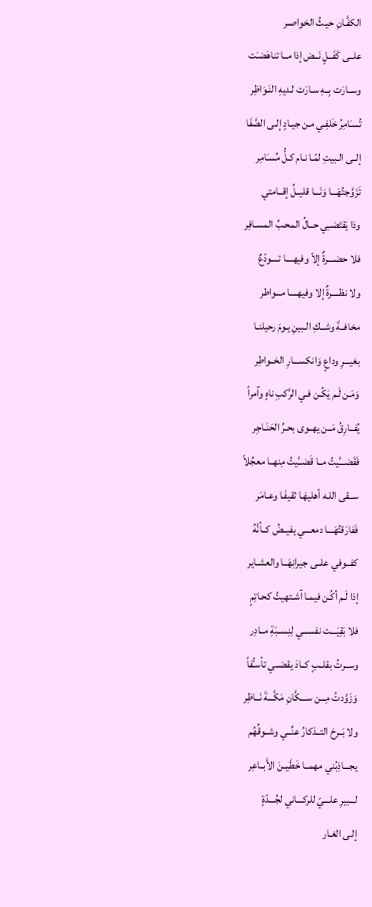الكفَّـانِ حيـثُ الخواصـر
علــى كَفَــلٍ نَــض إذا مــا تناهَضـَت
وســارَت بِــهِ سـارَت لـديهِ النَـوَاظِر
تُسـَامِرُ خَلفِـي مـن جيـادٍ إلـى الصَّفَا
إلــى الـبيتِ لمّـا نـام كـلُّ مُسـَامِر
تَزَوَّجتُهَـــا وَنَـــا قليــلُ إقــامتي
وذا يَقتَضــِي حــالُ المحـبِّ المسـافِر
فلا حضــــرةٌ إلاّ وفيهــــا تــــودّعٌ
ولا نظــــرةٌ إلا وفيهــــا مـــواطر
مخافــةَ وشــكِ الـبينِ يـومَ رحيلنـا
بغيـــرِ وداعٍ وَانكســـارِ الخــواطِر
وَمَـن لَـم يَكُـن فـي الرَّكبِ ناهٍ وآمراً
يُفــارِقُ مَــن يهــوى بحـرِّ الحَنَـاجِر
فَقَضـــَّيتُ مــا قَضــَّيتُ مِنهــا معجِّلاً
ســقى اللـه أهليهَـا ثقيفَـا وعـامَر
فَفارَقتُهَـــا دمعـــي يفيــضُ كــأنَّهُ
كفــوفي علــى جيرانِهَــا والعشـاير
إذا لَـم أكُـن فيمـا آشـتهيتُ كحـاتِمٍ
فلا بَقِيَـــت نفســـي لِنِســبَةِ مــادِر
وســرتُ بقلــبٍ كــادَ يقضــي تأسـُّفاً
وَزَوَّدتُ مِـــن ســـكَّانِ مَكَّـــةَ نَــاظِر
ولا بَــرحَ التــذكارُ عنِّــي وشــوقُهُم
يجـــاذِبُني مهمــا خَطَيــنَ الأَبــاعِر
لـــبيرِ علـــيّ للركـــاني لجُـــدّةٍ
إلـى الغـار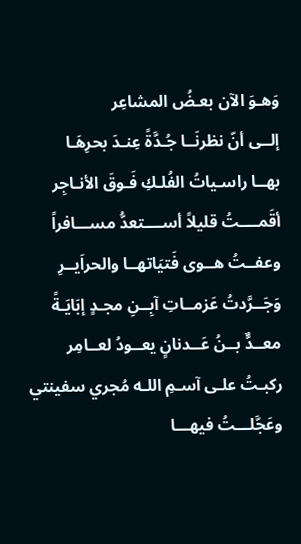وَهـوَ الآن بعـضُ المشاعِر
إلــى أنّ نظرنَــا جُـدَّةً عِنـدَ بحرِهَـا
بهــا راسـياتُ الفُلـكِ فَـوقَ الأنـاجِر
أقَمــــتُ قليلاً أســــتعدُّ مســـافراً
وعفــتُ هــوى فَتيَاتهــا والحراَيــرِ
وَجَــرَّدتُ عَزمــاتِ آبِــنِ مجـدٍ إبَايَـةً
معــدٌّ بــنُ عَــدنانٍ يعــودُ لعــامِر
ركبـتُ علـى آسـمِ اللـه مُجري سفينتي
وعَجَّلـــتُ فيهـــا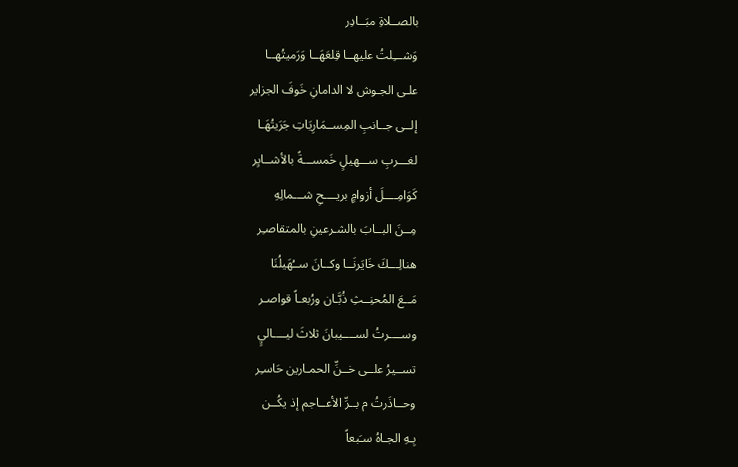بالصــلاةِ مبَــادِر
وَشـــِلتُ عليهــا قِلعَهَــا وَرَميتُهــا
علـى الجـوش لا الدامانِ خَوفَ الجزاير
إلــى جــانبِ المِســمَارِيَاتِ جَرَيتُهَـا
لغـــربِ ســـهيلٍ خَمســـةً بالأشــايِر
كَوَامِــــلَ أزوامٍ بريــــحِ شـــمالِهِ
مِــنَ البــابَ بالشـرعينِ بالمتقاصـِر
هنالِـــكَ خَايَرنَــا وكــانَ ســُهَيلُنَا
مَــعَ المُحنِــثِ ذُبَّـان ورُبعـاً قواصـر
وســــرتُ لســــيبانَ ثلاثَ ليــــاليٍ
تســيرُ علــى خــنِّ الحمـارين حَاسـِر
وحــاذَرتُ م بــرِّ الأعــاجم إذ يكُــن
بِـهِ الجـاهُ سـَبعاً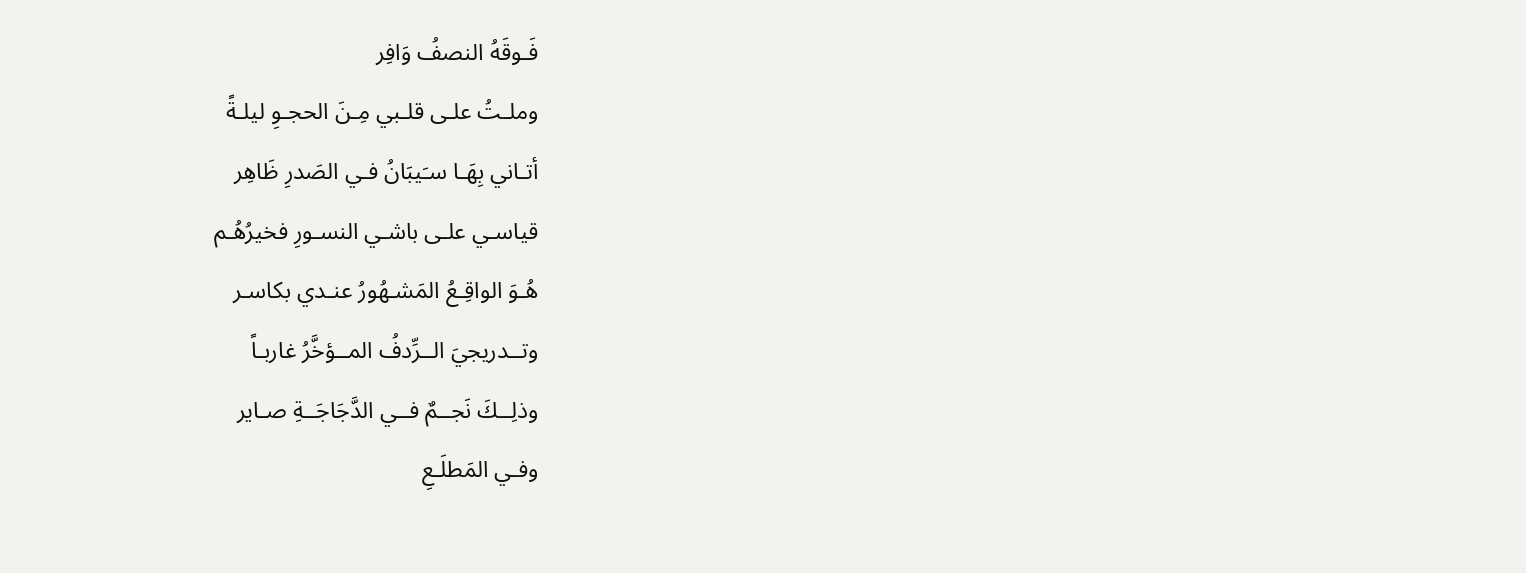فَـوقَهُ النصفُ وَافِر
وملـتُ علـى قلـبي مِـنَ الحجـوِ ليلـةً
أتـاني بِهَـا سـَيبَانُ فـي الصَدرِ ظَاهِر
قياسـي علـى باشـي النسـورِ فخيرُهُـم
هُـوَ الواقِـعُ المَشـهُورُ عنـدي بكاسـر
وتــدريجيَ الــرِّدفُ المــؤخَّرُ غاربـاً
وذلِــكَ نَجــمٌ فــي الدَّجَاجَــةِ صـاير
وفـي المَطلَـعِ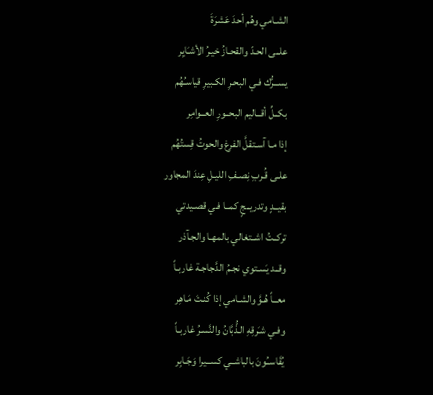الشـامي وهُم أحدَ عَشرَةَ
علــى الحـدّ والقحـازُ خيـرُ الأشـَايِر
يســرُّك فـي البحـرِ الكـبيرِ قياسـُهُم
بكــلِّ أقــاليم البحــورِ العــوامِر
إذا مـا آسـتقلَّ الفرغ والحوتُ قِستُهُم
علـى قُـربِ نِصـفِ الليـلِ عِندَ المجاور
بقيــدٍ وتدريــجٍ كمــا فـي قصـيدتي
تركــتُ اشــتغالي بالمهـا والجـآذر
وقــد يَسـتوي نجـمُ الدَّجاجـة غاربـاً
معــاً هُـوَّ والشـامي إذا كُنـتَ مَـاهِر
وفـي شـَرقِهِ الـذُّبَّانُ والنَّسـرُ غاربـاً
يُقَاســُونَ بالباشــي كســيرا وَجَـابِر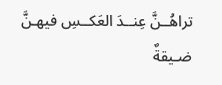تراهُــنَّ عِنــدَ العَكــسِ فيهـنَّ ضـيقةٌ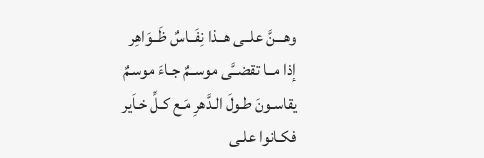وهـــنَّ علــى هــذا نِفَــاسٌ ظَــوَاهِر
إذا مــا تقضــَّى موســمٌ جـاءَ موسـمٌ
يقاسـونَ طـولَ الـدَّهرِ مَـع كـلِّ خـاَير
فكـانوا علـى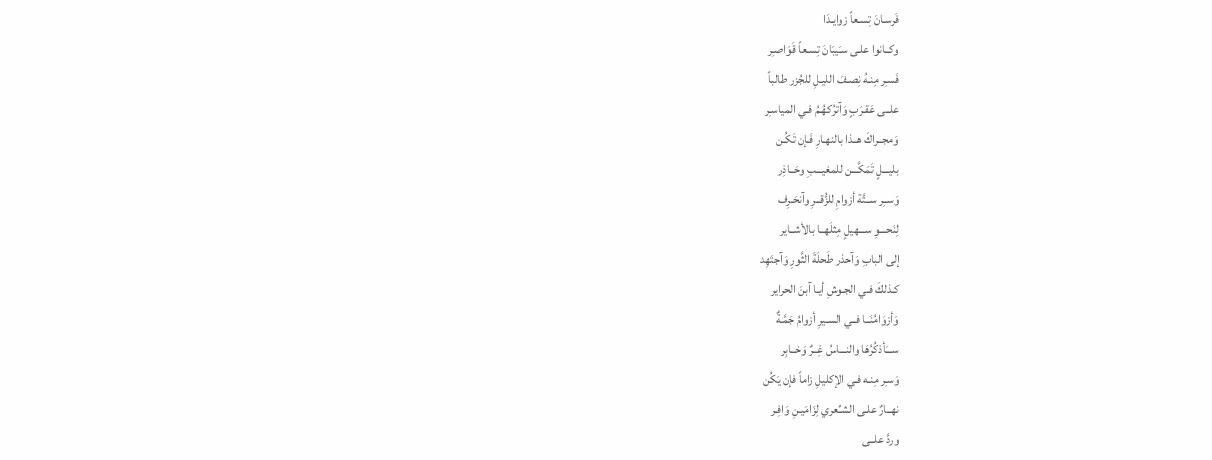فَرسـانَ تِسـعاً زوايـدَا
وكــانوا علـى سـَيبَانَ تِسـعاً قَوَاصـِر
فَسـِر مِنـهُ نِصـفَ الليـلِ للجُزر طالباً
علــى عَقـرَبٍ وَآترُكهُـمُ فـي المياسـِر
وَمجــراكَ هــذا بالنهـارِ فَـإن تَكُـن
بليـــلٍ تَمَكَّـــن للمغيـــبِ وحَــاذِر
وَســِر ســتَّة أزوامِ للزُّقــرِ وآنحَـرِف
لِنَحـــوِ ســـهيلٍ مِثلَهــا بالأشــاير
إلى البابِ وَآحذر طَحلَةَ الثَّورِ وَآجتَهِد
كـذلكَ فـي الجـوشِ أيـا آبنَ الحراير
وَأزوَامُنَــا فــي السـيرِ أزوامُ جَمَّـةٌ
ســـَأذكُرُهَا والنـــاسُ غِــرٌ وَخــابِر
وَسـِر مِنـه فـي الإكليلِ زاماً فإن يَكُن
نهــارٌ علـى الشـِّعري لِزَامَيـنِ وَافِـر
وردَّ علــى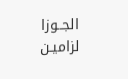الجــوزا لزاميـن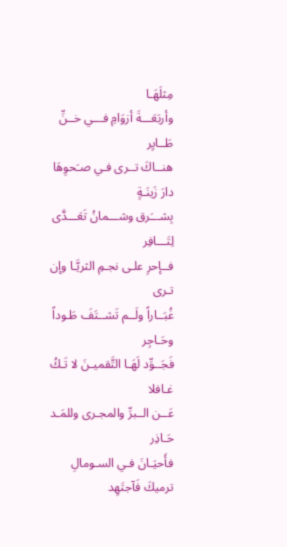مِثلَهَـا
وأربَعَـــةَ أزوَامِ فـــي خــنِّ طَــايِر
هنــاكَ تــرى فـي صـَحوِهَا دارَ زَينَـةٍ
بِشـــَرق وشـــمانُ تَعَـــدَّى لِتَـــافِر
فــإحرِ علـى نجـمِ الثريَّـا وإن تـرى
غُبَــاراً ولَــم تَشــتَفَ طَـوداً وحَـاجِر
فَجَــوِّد لَهَـا التَّقميـنَ لا تَـكُ غـافلا
عَــن الــبرِّ والمجـرى وللمَـد حَـاذِر
فأَحيَـانَ فـي السـومالِ ترميكَ فَآجتَهِد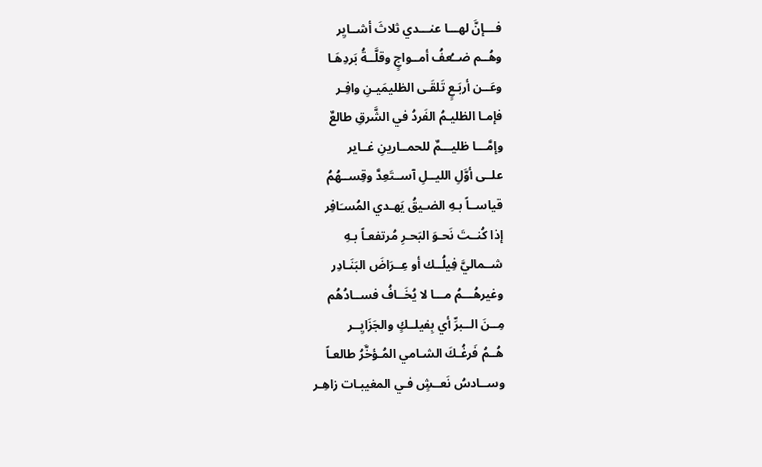فـــإنَّ لهـــا عنـــدي ثلاثَ أشــايِر
وهُــم ضــُعفُ أمــواجٍ وقلَّــةُ بَردِهَـا
وعَــن أربَـعٍ تَلقَـى الظليمَيـنِ وافِـر
فإمـا الظليـمُ الفَردُ في الشَّرقِ طالعٌ
وإمَّـــا ظليـــمٌ للحمــارينِ غــاير
علــى أوَّلِ الليــلِ آســتَعِدَّ وقِســهُمُ
قياســاً بـهِ الضـيقُ يَهـدي المُسـَافِر
إذا كُنــتَ نَحـوَ البَحـرِ مُرتفعـاً بـهِ
شــماليَّ فِيلُــك أو عِــرَاضَ البَنَـادِر
وغيرهُـــمُ مـــا لا يُخَــافُ فســادُهُم
مِــنَ الــبرِّ أي بِفيلــكٍ والجَزَايِــر
هُــمُ فَرغُـكَ الشـامي المُـؤخَّرُ طالعـاً
وســادسُ نَعــشٍ فـي المغيبـات زاهِـر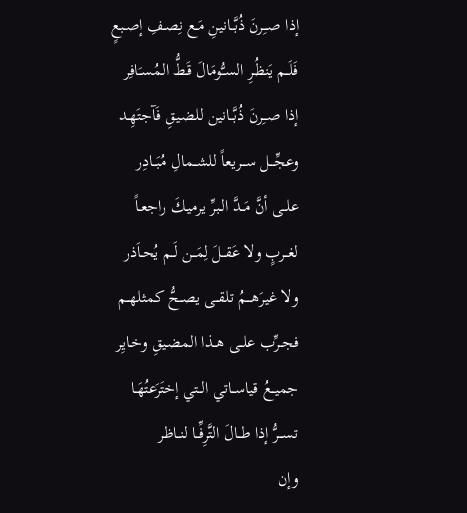إذا صــِرنَ ذُبَّــانينِ مَـع نِصـفِ إصـبعٍ
فَلَــم يَنظُـرِ السـُّومَالَ قَـطُّ المُسـَافِر
إذا صــِرنَ ذُبَّــانين للضـيقِ فَآجتَهِـد
وعجِّـــل ســـريعاً للشــمالِ مُبَــادِر
علــى أنَّ مَــدَّ الـبرِّ يرميـكَ راجعـاً
لغــربٍ ولا عَقــلَ لِمَــن لَــم يُحـاَذر
ولا غيرَهـــمُ تلقــى يصــحُّ كمثلهــم
فجــرِّب علــى هــذا المضـيقِ وخـايِر
جميــعُ قياســاتي الــتي إختَرَعتُهَـا
تســـرُّ إذا طــالَ التَّرِفِّــا لنــاظر
وإن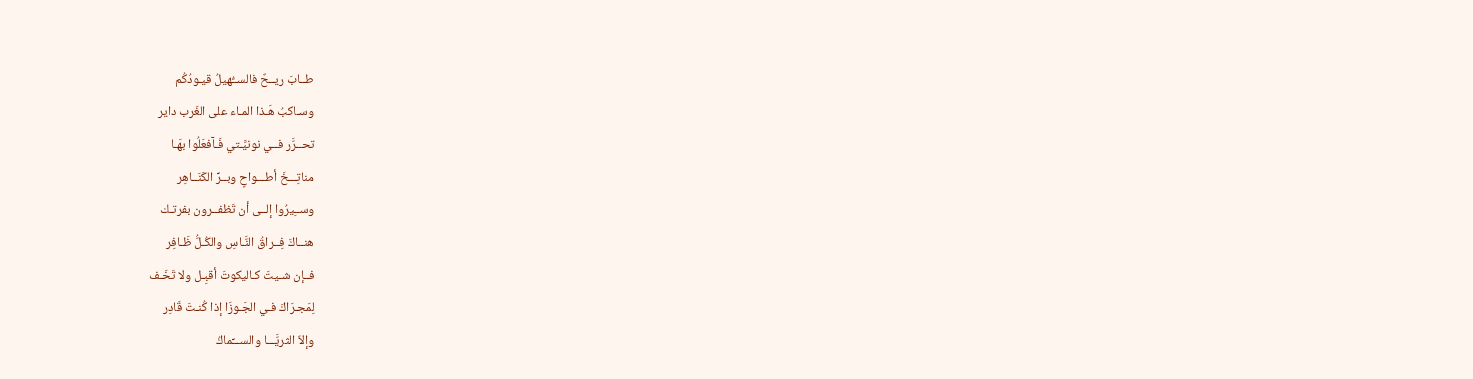طــابَ ريــحٌ فالســُّهيلُ قيـودُكُم
وسـاكبُ هَـذا المـاء على الغَرب داير
تحــرَّر فــي نونيَّـتي فَـآفعَلُوا بهَـا
مناتِـــخَ أطـــواحٍ وبــرِّ الكَنَــاهِر
وســِيرُوا إلــى أن تَظفــرون بفرتـك
هنــاكَ فِــراقُ النَّـاسِ والكُـلُّ ظَـافِر
فــإن شـيتَ كـاليكوتَ أقبِـل ولا تَخَـف
لِمَجـرَاكَ فـي الجَـوزَا إذا كُنـتَ قَادِر
وإلاّ الثريَّـــا والســـِّماكُ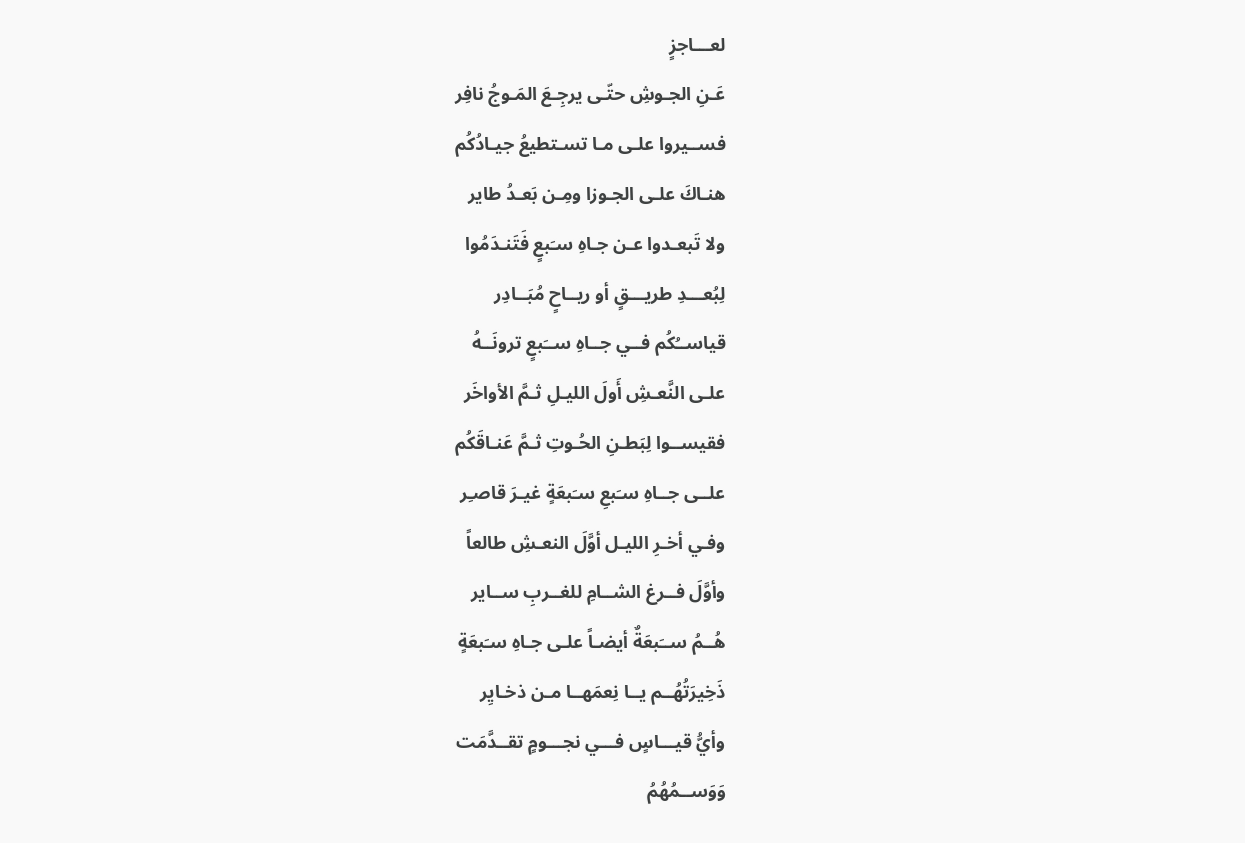لعـــاجزٍ
عَـنِ الجـوشِ حتّـى يرجِـعَ المَـوجُ نافِر
فســيروا علـى مـا تسـتطيعُ جيـادُكُم
هنـاكَ علـى الجـوزا ومِـن بَعـدُ طاير
ولا تَبعـدوا عـن جـاهِ سـَبعٍ فَتَنـدَمُوا
لِبُعـــدِ طريـــقٍ أو ريــاحٍ مُبَــادِر
قياســُكُم فــي جــاهِ ســَبعٍ ترونَــهُ
علـى النَّعـشِ أَولَ الليـلِ ثـمَّ الأواخَر
فقيســوا لِبَطـنِ الحُـوتِ ثـمَّ عَنـاقَكُم
علــى جــاهِ سـَبعِ سـَبعَةٍ غيـرَ قاصـِر
وفـي أخـرِ الليـل أوَّلَ النعـشِ طالعاً
وأوَّلَ فــرغ الشــامِ للغــربِ ســاير
هُــمُ ســَبعَةٌ أيضـاً علـى جـاهِ سـَبعَةٍ
ذَخِيرَتُهُــم يــا نِعمَهــا مـن ذخـايِر
وأيُّ قيـــاسٍ فـــي نجـــومٍ تقــدَّمَت
وَوَســمُهُمُ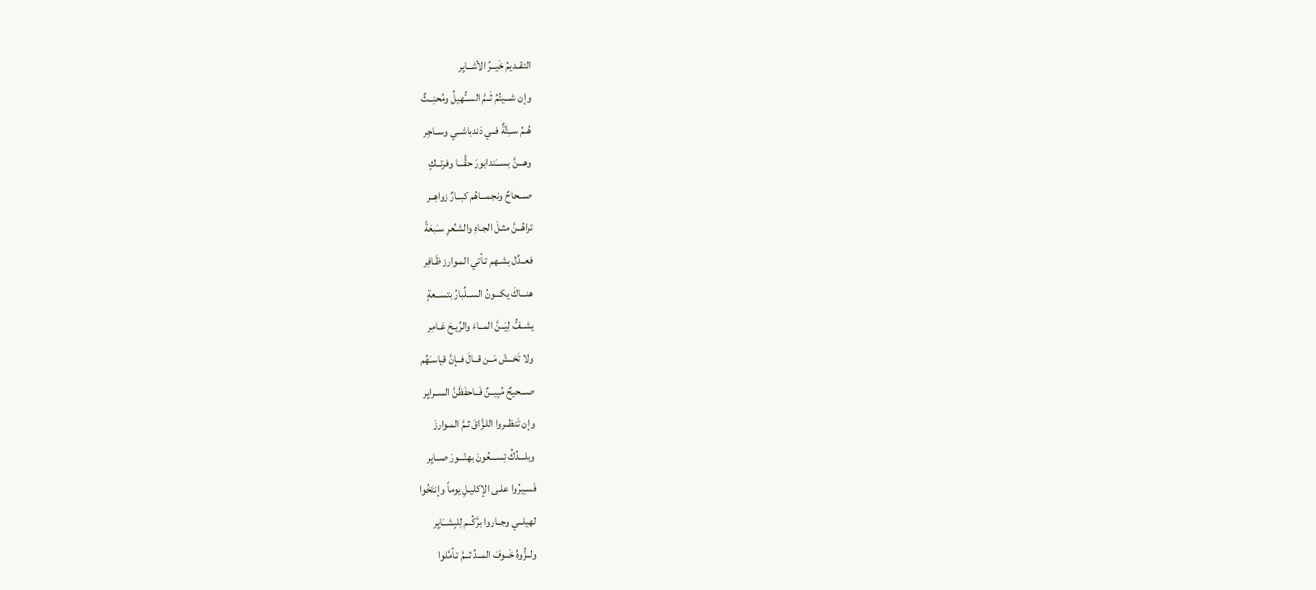التقــديمُ خَيــرُ الأشــايِر
وإن شـــيتُمُ ثَــمَّ الســُّهيلُ ومُحنِــثٌ
هُــمُ ســِتَّةٌ فــي دَندباشــي وســاجِر
وهـــنَّ بســـَندابورَ حقًّـــا وفرتــكٍ
صـــحاحٌ ونجمـــاهُم كبــارٌ زواهِــر
تراهُــنَّ مثـلَ الجـاهِ والشـِّعرِ سـَبعَةً
فعــدِّل بشـهم تـأتي المـوارز ظَـافِر
هنـــاكَ يكـــونُ الســلِّبارُ بتســعةٍ
يشــفُّ لِيَــنَّ المــاءَ والرِّيـحَ غـامِر
ولا تَخــشَ مَــن قــالَ فــإنَّ قياسـَهُم
صـــحيحٌ مُبِيــنٌ فَــاحفَظَنَّ الســرايِر
وإن تَنظــروا اللـزَّاقَ ثـمَّ المـوارزَ
وبلـــدُكُ تِســـعُونَ بهنّـــورَ صــايِر
فَسـِيرُوا علـى الإكليـلِ يوماً وإنتَخُوا
لهيلــي وجــاروا برَّكُــم لِلبِشــَايِر
ولــزُّوهُ خَــوفَ المــدِّ ثــمَّ تـأمَّلوا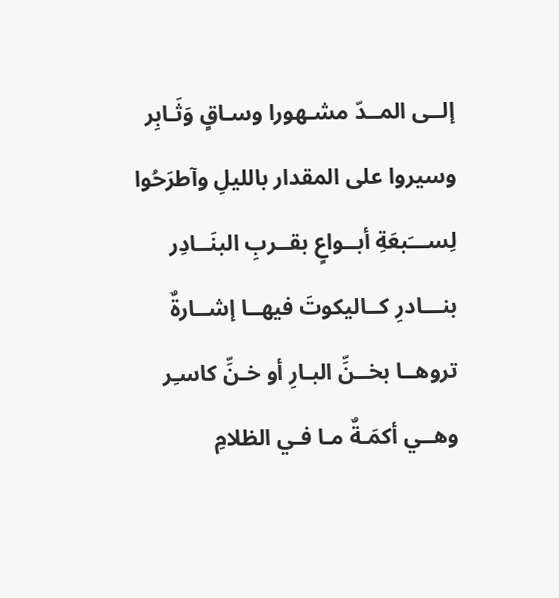إلــى المــدّ مشـهورا وسـاقٍ وَثَـابِر
وسيروا على المقدار بالليلِ وآطرَحُوا
لِســـَبعَةِ أبــواعٍ بقــربِ البنَــادِر
بنـــادرِ كــاليكوتَ فيهــا إشــارةٌ
تروهــا بخــنِّ البـارِ أو خـنِّ كاسـِر
وهــي أكمَـةٌ مـا فـي الظلامِ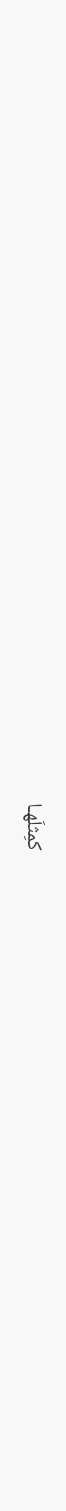كمِثلَهـا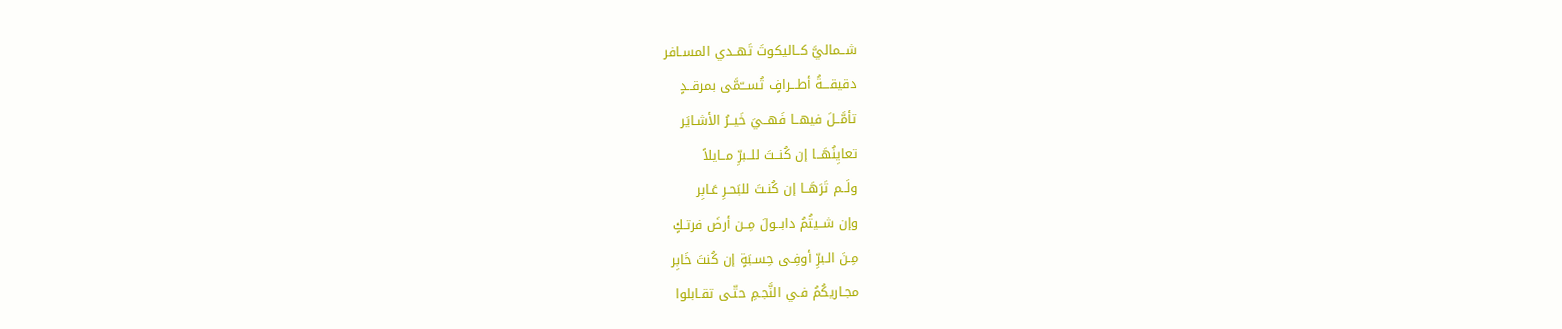شــماليَّ كــاليكوتَ تَهــدي المسـافر
دقيقـــةُ أطـــرافٍ تُســـّمَّى بمرقــدٍ
تأمَّــلَ فيهــا فَهــيَ خَيــرُ الأشـايَر
تعايِنُهَــا إن كُنــتَ للــبرِّ مــايلاً
ولَــم تَرَهَــا إن كُنـتَ للبَحـرِ عَـابِر
وإن شــيتُمُ دابــولَ مِــن أرضَ فرتـكٍ
مِـنَ الـبرِّ أوفِـى حِسـبَةٍ إن كُنتَ خَابِر
مجـاريكُمُ فـي النَّجـمِ حتّـى تقـابلوا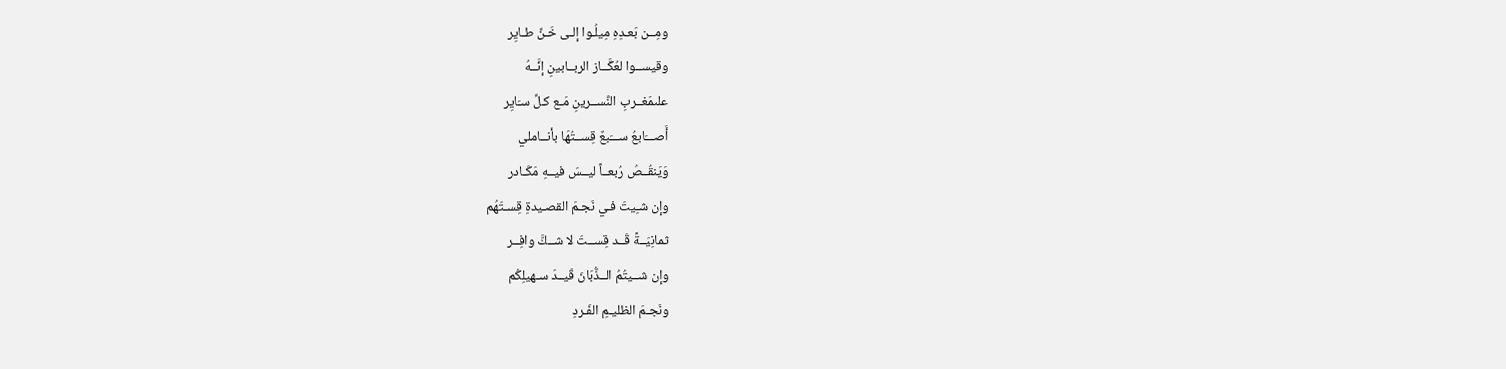ومِــن بَعـدِهِ مِيلُـوا إلـى خَـنِّ طـايِر
وقيســوا لعُكَّــاز الربــابينِ إنَّــهُ
علىمَغــربِ النَّســرينِ مَـع كـلِّ سـَايِر
أَصـــَابعُ ســـَبعٌ قِســتُهَا بأنــاملي
وَيَنقُــصُ رُبعــاً ليــسَ فيــهِ مَكَـادر
وإن شـِيتَ فـي نَجـمَ القصـيدةِ قِسـتَهُم
ثمانِيَــةً قَــد قِســتَ لا شــكَّ وافِــر
وإن شــيتُمُ الــذُّبَانَ قَيــدَ سـهيلِكُم
ونَجـمَ الظليـمِ الفَـردِ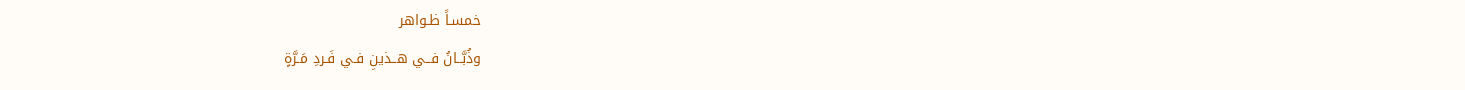خمسـاً ظـواهر
وذُبَّــانُ فــي هــذينِ فـي فَـردِ مَـرَّةٍ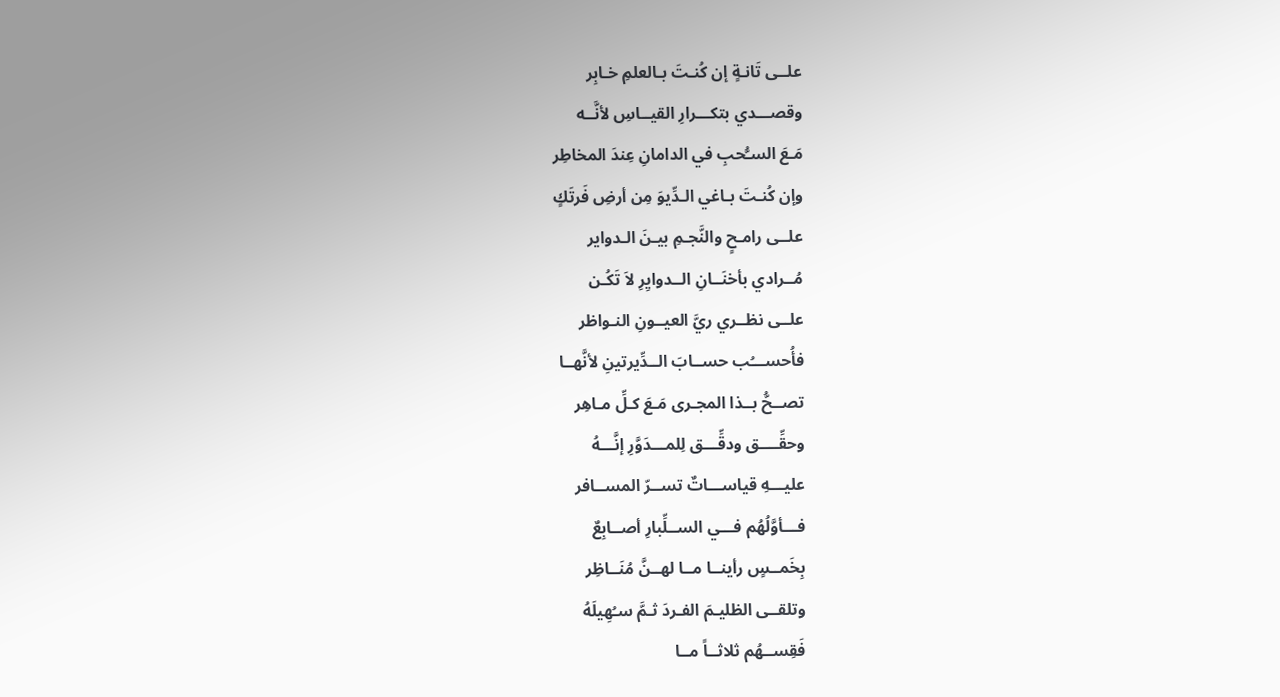علــى تَانـةٍ إن كُنـتَ بـالعلمِ خـابِر
وقصـــدي بتكـــرارِ القيــاسِ لأنَّــه
مَـعَ السـُّحبِ في الدامانِ عِندَ المخاطِر
وإن كُنـتَ بـاغي الـدِّيوَ مِن أرضِ فَرتَكٍ
علــى رامـحٍ والنَّجـمِ بيـنَ الـدواير
مُــرادي بأخنَــانِ الــدوايِرِ لاَ تَكُـن
علــى نظــري ريَّ العيــونِ النـواظر
فأُحســـُب حســابَ الــدِّيرتينِ لأنَّهــا
تصــحُّ بــذا المجـرى مَـعَ كـلِّ مـاهِر
وحقِّــــق ودقِّـــق لِلمـــدَوَّرِ إنَّـــهُ
عليـــهِ قياســـاتٌ تســرّ المســافر
فـــأوَّلُهُم فـــي الســلِّبارِ أصــابِعٌ
بِخَمــسٍ رأينــا مــا لهــنَّ مُنَــاظِر
وتلقــى الظليـمَ الفـردَ ثـمَّ سـُهِيلَهُ
فَقِســهُم ثلاثــاً مــا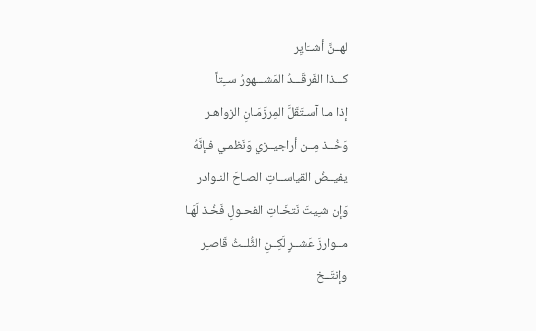لهــنَّ أشــَايِر
كـــذا الفَرقَـــدُ المَشـــهورُ ســِتاً
إذا مـا آسـتَقَلَّ المِرزَمَـانِ الزواهـر
وَخُــذ مِــن أراجيــزي وَنَظمـي فـإنَّهُ
يفيــضُ القياســاتِ الصـاحَ النـوادر
وَإن شـِيتَ نَتخَـاتِ الفحـولِ فَخُـذ لَهَـا
مــوارزَ عَشــرٍ لَكِــنِ الثُّلــثُ قَاصـِر
وإنتَــخ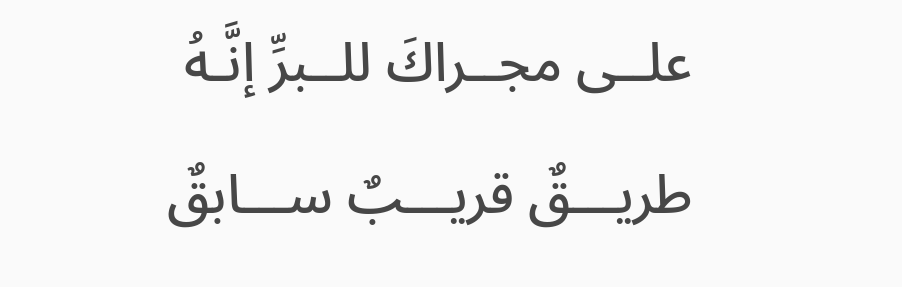علــى مجــراكَ للــبرِّ إنَّـهُ
طريـــقٌ قريـــبٌ ســـابقٌ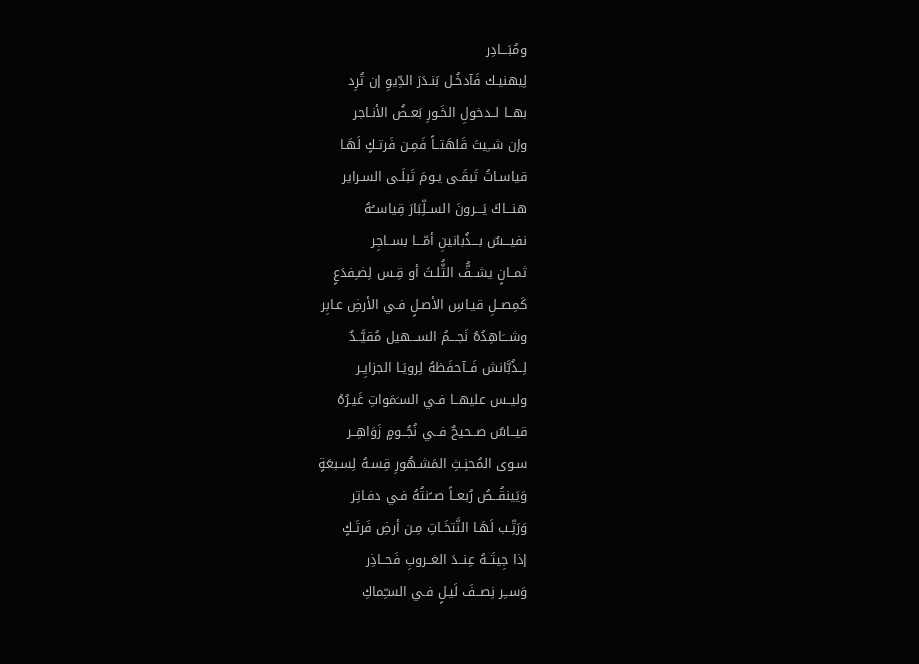ومُبَـــادِر
لِيهنيـك فَآدخُـل بَنـدَرَ الدِّيوِ إن تُرِد
بهــا لــدخولِ الخَـورِ بَعـضُ الأنـاجر
وإن شــِيتَ قَلهَتــاً فَمِـن فَرتـكٍ لَهَـا
قياسـاتُ تَبقَـى يـومَ تَبلَـى السـراير
هنـــاكَ يَـــرونَ الســلِّبَارَ قِياســُهُ
نفيـــسٌ بـــذُبانينِ أمّـــا بســاجِر
ثمــانٍ يشــفُّ الثُّلـثَ أو قِـس لِضـِفدَعٍ
كَمِصــلِ قيـاسِ الأصـلٍ فـي الأرضِ عـابِر
وشـــَاهِدُهُ نَجـــمُ الســـهيل مُقيَّــدٌ
لِــذُبَّانش فَــآحفَظهُ لِرويَـا الجزايِـر
وليــس عليهــا فـي السـَمَواتِ غَيـرُهُ
قيــاسٌ صــحيحٌ فــي نُجُــومٍ زَوَاهِــر
سـوى المُحنِـثِ المَشـهُورِ قِسـهُ لِسـبعَةٍ
وَيَينقُــصُ رُبعــاً صــًنتُهُ فـي دفـاتِر
وَرَتِّـب لَهَـا النَّتخَـاتِ مِـن أرضِ فَرتَـكٍ
إذا جِيتَــهُ عِنــدَ الغــروبِ فَحــاذِر
وَســِر نِصــفَ لَيـلٍ فـي السـِّماكِ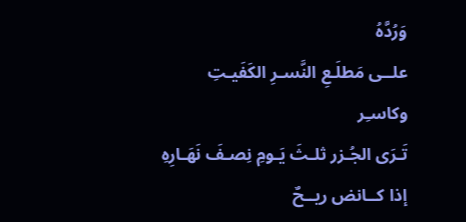وَرُدَّهُ
علــى مَطلَـعِ النَّسـرِ الكَفَيـتِ وكاسـِر
تَـرَى الجُـزر ثلـثَ يَـومِ نِصـفَ نَهَـارِهِ
إذا كــانض ريــحٌ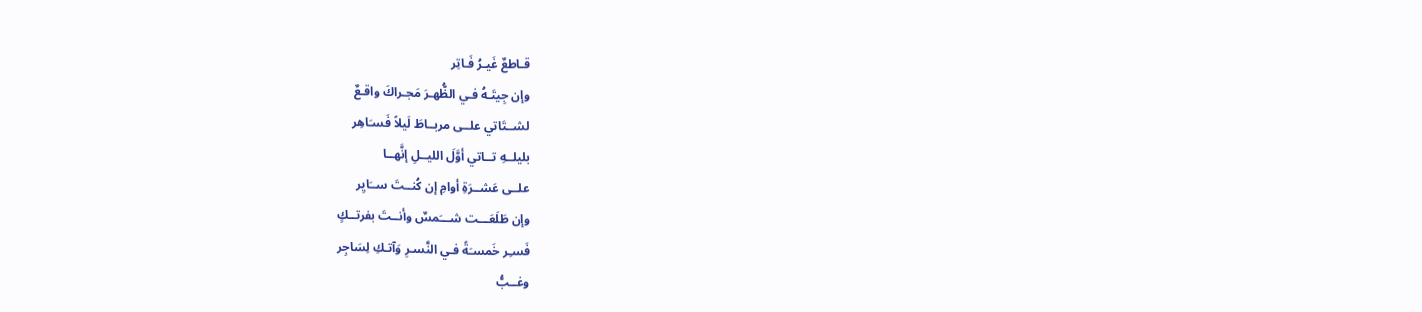قـاطعٌ غَيـرُ فَـاتِر
وإن جِيتَـهُ فـي الظُّهـرَ مَجـراكَ واقـعٌ
لشــتَاتي علــى مربــاطَ لَيلاً فَسـَاهِر
بليلــهِ تــاتي أوَّلَ الليــلِ إنَّهــا
علــى عَشــرَةِ أوامِ إن كُنــتَ ســَايِر
وإن طَلَعَـــت شـــَمسٌ وأنــتَ بفرتــكٍ
فَسـِر خَمسـَةً فـي النَّسـرِ وَآتـكِ لِسَاجِر
وغــبُّ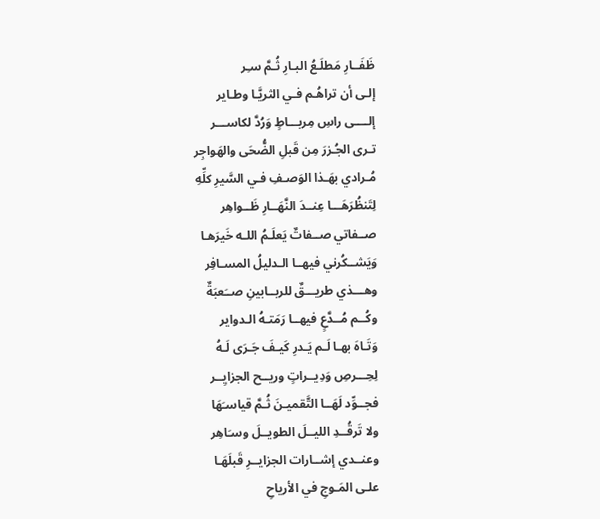ظَفَــارِ مَطلَـعُ البـارِ ثُـمَّ سـِر
إلـى أن تراهُـم فـي الثريَّـا وطـاير
إلــــى راسِ مِربـــاطٍ وَرُدَّ لكاســـر
تـرى الجُـزرَ مِن قَبلِ الضُّحَى والهَواجِر
مُـرادي بهَـذا الوَصـفِ فـي السَّيرِ كلِّهِ
لِتَنظُرَهَـــا عِنــدَ النَّهَــارِ ظَــواهِر
صــفاتي صــفاتٌ يَعلَـمُ اللـه خَيرَهـا
وَيَشــكُرني فيهــا الـدليلُ المسـافِر
وهـــذي طريـــقٌ للربــابينِ صــَعبَةٌ
وكُــم مُــدَّعٍ فيهــا رَمَتـهُ الـدواير
وَتَـاهَ بهـا لَـم يَـدرِ كَيـفَ جَـرَى لَـهُ
لِحِـــرصِ وَدِيــراتٍ وريــح الجزايِــر
فجــوِّد لَهَــا التَّقميـنَ ثُـمَّ قياسـَهَا
ولا تَرقُــدِ الليــلَ الطويــلَ وسـَاهِر
وعنــدي إشــارات الجزايــرِ قَبلَهَـا
علـى المَـوجِ في الأرياحِ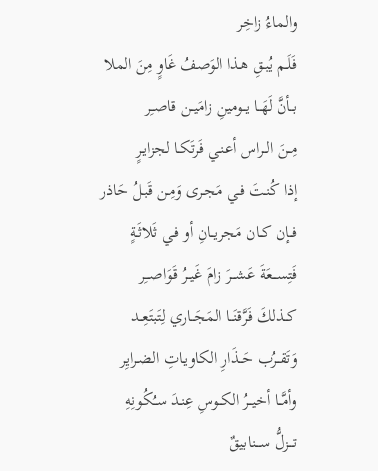والماءُ زاخِر
فَلَـم يُبـقِ هـذا الوَصفُ غَاوٍ مِنَ الملا
بــأنَّ لَهَــا يــومينِ زامَيــن قاصـِر
مِــنَ الــراس أعنـي فَرتَكـا لجزايـرٍ
إذا كُنـتَ فـي مَجـرى وَمِـن قَبـلُ حَاذر
فــإن كــان مَجريــانِ أو فـي ثَلاثَـةٍ
فَتِســـعَةَ عَشـــرَ زامَ غَيــرُ قَوَاصــِر
كــذلكَ فَرَّقنَــا المَجَــاري لِتَبتَعِــد
وَتَقــرُب حَــذَارِ الكاويـاتِ الضـرايِر
وأمَّــا أخيــرُ الكــوسِ عِنـدَ سـُكُونِهِ
تـــزلُّ ســـنابيقٌ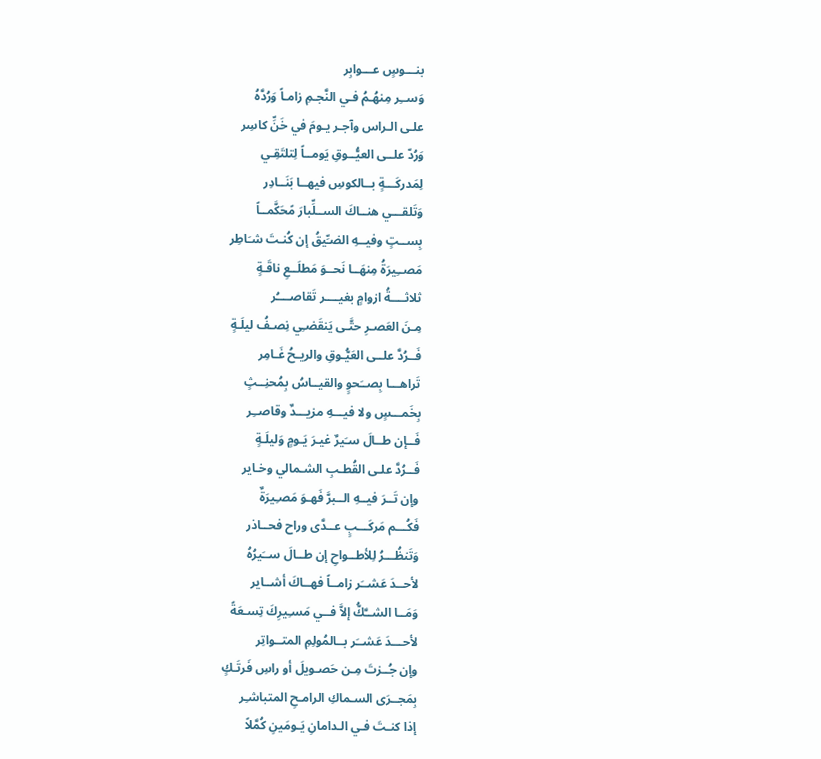بنـــوسٍ عـــوابِر
وَســِر مِنهُـمُ فـي النَّجـمِ زامـاً وَرُدَّهُ
علـى الـراس وآجـر يـومَ في خَنِّ كاسِر
وَرُدّ علــى العيُّــوقِ يَومــاً لِتلتَقِـي
لِمَدركَـــةٍ بــالكوسِ فيهــا بَنَــادِر
وَتَلقـــي هنــاكَ الســلِّبارَ مًحَكَّمــاً
بِســتٍ وفيــهِ الضـِّيقُ إن كُنـتَ شـَاطِر
مَصــِيرَةُ مِنهَــا نَحــوَ مَطلَــعِ ناقَـةٍ
ثلاثــــةُ ازوامٍ بغيــــر تَقاصــــُر
مِـنَ العَصـرِ حتَّـى يَنقَضـِي نِصـفُ ليلَـةٍ
فَــرُدَّ علــى العَيُّـوقِ والريـحُ غَـامِر
تَراهـــا بِصــَحوٍ والقيــاسُ بِمُحنِــثٍ
بِخَمـــسٍ ولا فيـــهِ مزيـــدٌ وقاصــِر
فَــإن طــالَ سـَيرٌ غيـرَ يَـومٍ وَليلَـةٍ
فَــرُدَّ علـى القُطـبِ الشـمالي وخـاير
وإن تَــرَ فيــهِ الــبرَّ فَهـوَ مَصـِيرَةٌ
فَكُـــم مَركَـــبٍ عــدَّى وراح فحــاذر
وَتَنظُـــرُ لِلأطــواحِ إن طــالَ ســَيرُهُ
لأحــدَ عَشــَر زامــاً فهــاكَ أشــاير
وَمَــا الشــَّكُّ إلاَّ فــي مَسـِيرِكَ تِسـعَةً
لأحـــدَ عَشــَر بــالمُولِمِ المتــواتِر
وإن جُــزتَ مِـن حَصـويلَ أو راسِ فَرتَـكٍ
بِمَجــرَى السـماكِ الرامـحِ المتباشـِر
إذا كنـتَ فـي الـدامانِ يَـومَينِ كُمَّلاً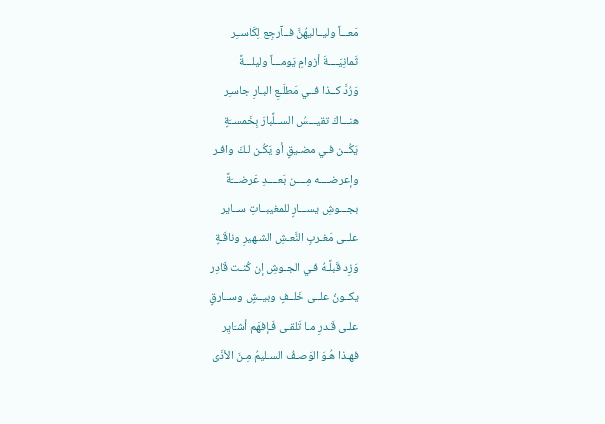مَعـــاً وليــاليهُنَّ فــآرجِع لِكَاســِر
ثَمانِيَــــةَ أزوامِ يَومـــاً وليلـــةً
وَرُدَّ كــذا فــي مَطلَـعِ البـارِ جاسـِر
هنـــاكَ تقيـــسُ الســلِّبارَ بِخَمســَةٍ
يَكُــن فـي مضـيقٍ أو يَكُـن لـكَ وافـر
وإعرضــــه مِــــن بَعــــدِ عَرضـــَةً
بجـــوشِ يســـارٍ للمغيبــاتِ ســاير
علــى مَغـربِ النَّعـشِ الشـهيرِ وناقَـةٍ
وَزِد قَبلًـهُ فـي الجـوشِ إن كُنـت قَادِر
يكــونُ علــى خَلــفٍ وبيــشٍ وســارقٍ
علـى قَـدرِ مـا تَلقـى فَـإفهَم أشـَايِر
فهـذا هُـوَ الوَصـفُ السـليمُ مِـنَ الأذَى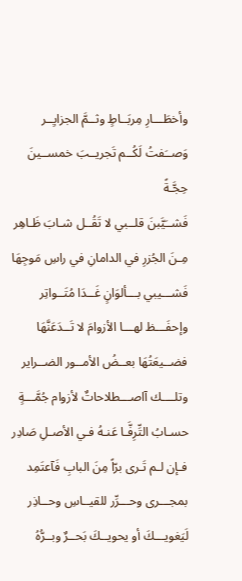وأخطَـــارِ مِربَــاطٍ وثــمَّ الجزايِــر
وَصــَفتُ لَكُــم تَجريــبَ خمســينَ حِجَّـةً
فَشــَيَّبنَ قلــبي لا تَقُــل شـابَ ظَـاهِر
مِـنَ الجُزرِ في الدامانِ في راسِ مَوجِهَا
فَشـــيبي بـــألوَانٍ غَــدَا مُتَــواتِر
وإحفَـــظ لهـــا الأزوامَ لا تَــدَعَنَّهَا
فضــيعَتُهَا بعــضُ الأمــور الضــراير
وتلــــك آاصـــطلاحاتٌ لأزوام جُمَّـــةٍ
حسـابُ التِّرِفَّـا عَنـهُ فـي الأصـلِ صَادِر
فـإن لـم تَـرى برّاً مِنَ البابِ فَآعتَمِد
بمجـــرى وحـــرِّر للقيــاسِ وحــاذِر
لَيَغويـــكَ أو يحويــكَ بَحــرٌ وبــرُّهُ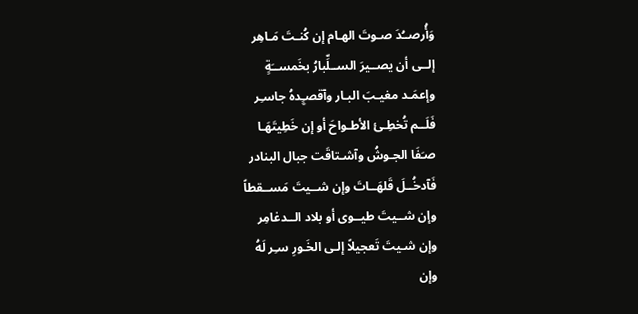وَأُرصــُدَ صـوتَ الهـام إن كُنـتَ مَـاهِر
إلــى أن يصــيرَ الســلِّبارُ بخَمســَةٍ
وإعمَـد مغيـبَ البـار وآقصـٍِدهُ جاسـِر
فَلَــم تُخطِـئ الأطـواحَ أو إن خَطِيتَهَـا
صـَفَا الجـوشُ وآشـتاقَت جبال البنادر
فَآدخُــلَ قَلهَــاتَ وإن شــيتَ مَســقطاً
وإن شــيتَ طيــوى أو بلاد الــدغامِر
وإن شـيتَ تَعجيلاً إلـى الخَـورِ سـِر لَهُ
وإن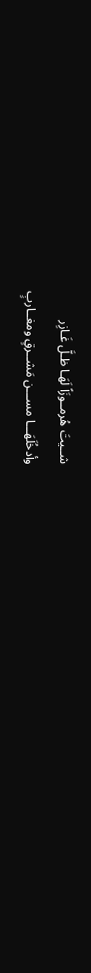شــيتَ هُرمــوزَاً لَهَـا ظـلَّ غَـازِر
وأدخُلَهَـــا مســـن مَشــرقٍ ومغــاربٍ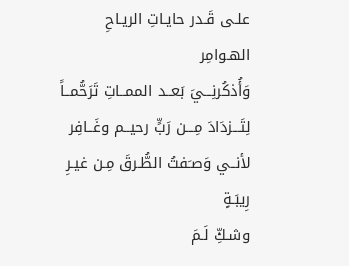علـى قَـدر حايـاتِ الريـاحِ الهـوامِر
وَأُذكُرنِـــيَ بَعــد الممــاتِ تَرَحُّمــاً
لِتَـــزدَادَ مِـــن رَبٍّ رحيــم وغَــافِر
لأنــي وَصـَفتُ الطُّـرقَ مِـن غيـرِ رِيبَـةٍ
وشـكِّ لَـمَ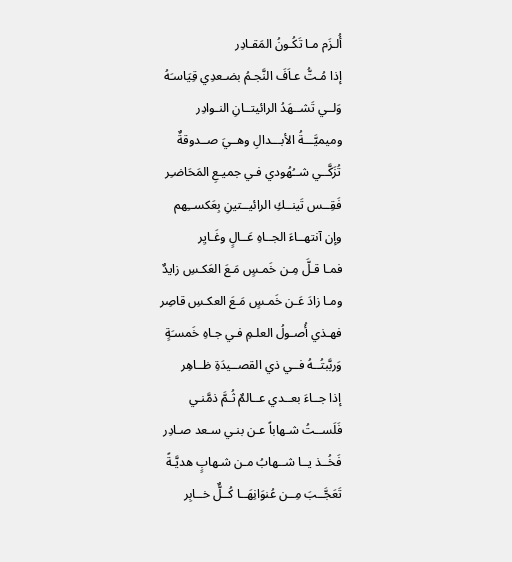أُلـزَم مـا تَكُـونُ المَقـادِر
إذا مُـتُّ عـاَفَ النَّجـمُ بضـعدِي قِيَاسـَهُ
وَلــي تَشــهَدُ الرائيتــانِ النـوادِر
وميميَّـــةُ الأبـــدالِ وهــيَ صــدوقةٌ
تُزَكَّــي شــُهُودي فـي جميـعِ المَحَاضـِر
فَقِــس تَينــكِ الرائيــتينِ بِعَكســِهم
وإن آنتهــاءَ الجــاهِ عَــالٍ وغَـايِر
فمـا قـلَّ مِـن خَمـسٍ مَـعَ العَكـسِ زايدٌ
ومـا زادَ عَـن خَمـسٍ مَـعَ العكـسِ قاصِر
فهـذي أُصـولُ العلـمِ فـي جـاهِ خَمسـَةٍ
وَربَّبتُــهُ فــي ذي القصــيدَةِ ظــاهِر
إذا جــاءَ بعــدي عــالمٌ ثُـمَّ ذمَّنـي
فَلَســتُ شـهاباً عـن بنـي سـعد صـادِر
فَخُــذ يــا شــهابُ مـن شـهابٍ هديَّـةً
تَعَجَّــبَ مِــن عُنوَانِهَــا كُــلٌّ خــابِر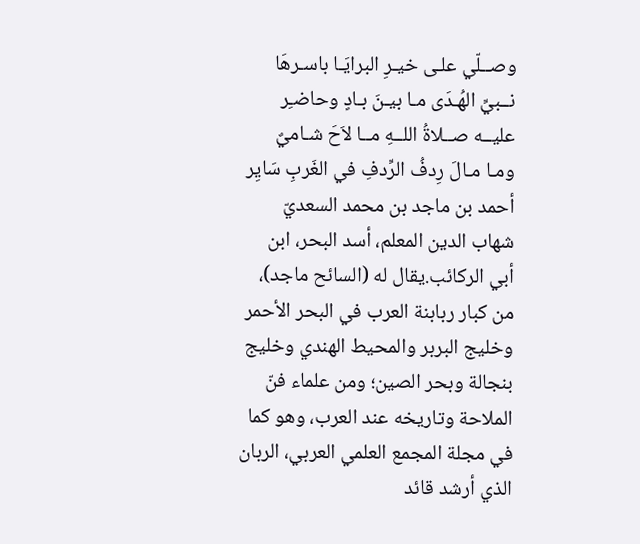وصــلّي علـى خيـرِ البرايَـا باسـرهَا
نــبيِّ الهُـدَى مـا بيـنَ بـادٍ وحاضـِر
عليــه صــلاةُ اللــهِ مــا لاَحَ شـاميٌ
ومـا مـالَ رِدفُ الرِّدفِ في الغَربِ سَايِر
أحمد بن ماجد بن محمد السعديّ شهاب الدين المعلم، أسد البحر، ابن أبي الركائب.يقال له (السائح ماجد)، من كبار ربابنة العرب في البحر الأحمر وخليج البربر والمحيط الهندي وخليج بنجالة وبحر الصين؛ ومن علماء فنّ الملاحة وتاريخه عند العرب، وهو كما في مجلة المجمع العلمي العربي، الربان الذي أرشد قائد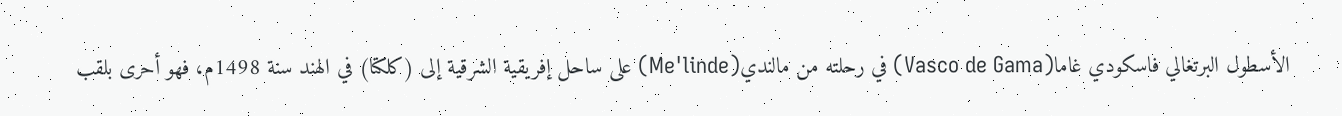الأسطول البرتغالي فاسكودي غاما(Vasco de Gama) في رحلته من مالندي(Me'linde) على ساحل إفريقية الشرقية إلى (كلكتا) في الهند سنة 1498م، فهو أحرى بلقب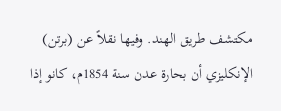مكتشف طريق الهند. وفيها نقلاً عن (برتن) الإنكليزي أن بحارة عدن سنة 1854م، كانو إذا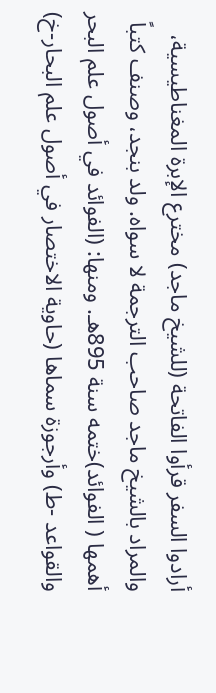أرادوا السفر قرأوا الفاتحة (للشيخ ماجد) مخترع الإبرة المغناطيسية، والمراد بالشيخ ماجد صاحب الترجمة لا سواه. ولد بنجد، وصنف كتباً أهمها ( الفوائد)ختمه سنة 895هـ. ومنها: (الفوائد في أصول علم البحر والقواعد -ط) وأرجوزة سماها (حاوية الاختصار في أصول علم البحار-خ)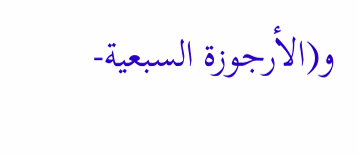و(الأرجوزة السبعية-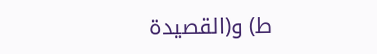ط) و(القصيدة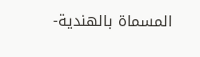المسماة بالهندية-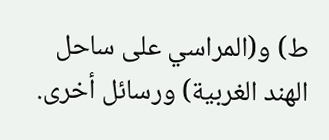ط) و(المراسي على ساحل الهند الغربية) ورسائل أخرى.